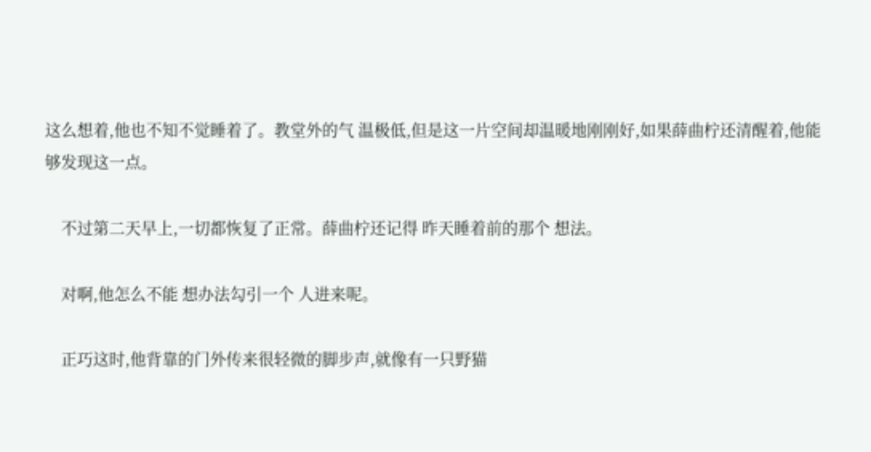这么想着,他也不知不觉睡着了。教堂外的气 温极低,但是这一片空间却温暖地刚刚好,如果薛曲柠还清醒着,他能 够发现这一点。

    不过第二天早上,一切都恢复了正常。薛曲柠还记得 昨天睡着前的那个 想法。

    对啊,他怎么不能 想办法勾引一个 人进来呢。

    正巧这时,他背靠的门外传来很轻微的脚步声,就像有一只野猫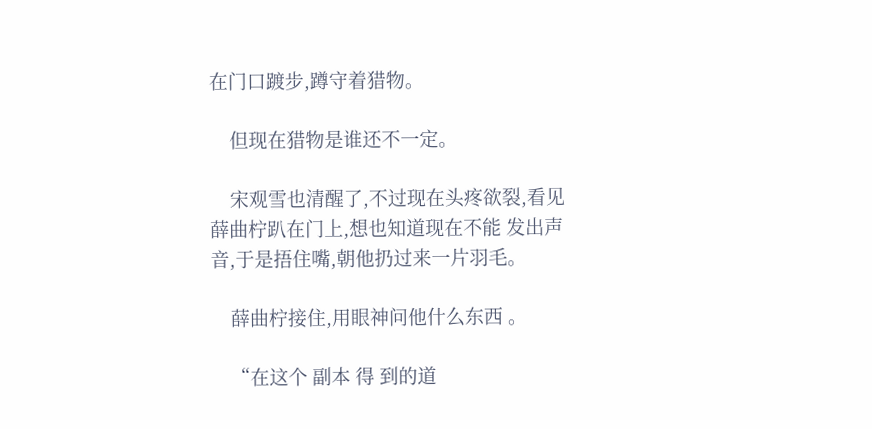在门口踱步,蹲守着猎物。

    但现在猎物是谁还不一定。

    宋观雪也清醒了,不过现在头疼欲裂,看见薛曲柠趴在门上,想也知道现在不能 发出声音,于是捂住嘴,朝他扔过来一片羽毛。

    薛曲柠接住,用眼神问他什么东西 。

    “在这个 副本 得 到的道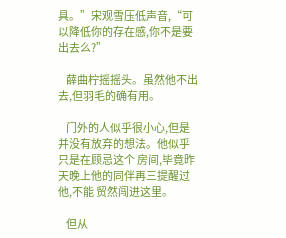具。”宋观雪压低声音,“可以降低你的存在感,你不是要出去么?”

    薛曲柠摇摇头。虽然他不出去,但羽毛的确有用。

    门外的人似乎很小心,但是并没有放弃的想法。他似乎只是在顾忌这个 房间,毕竟昨天晚上他的同伴再三提醒过他,不能 贸然闯进这里。

    但从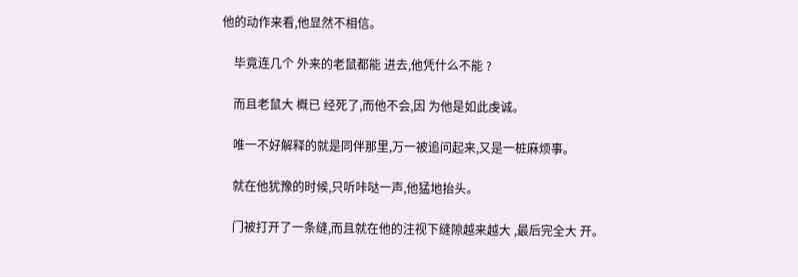他的动作来看,他显然不相信。

    毕竟连几个 外来的老鼠都能 进去,他凭什么不能 ?

    而且老鼠大 概已 经死了,而他不会,因 为他是如此虔诚。

    唯一不好解释的就是同伴那里,万一被追问起来,又是一桩麻烦事。

    就在他犹豫的时候,只听咔哒一声,他猛地抬头。

    门被打开了一条缝,而且就在他的注视下缝隙越来越大 ,最后完全大 开。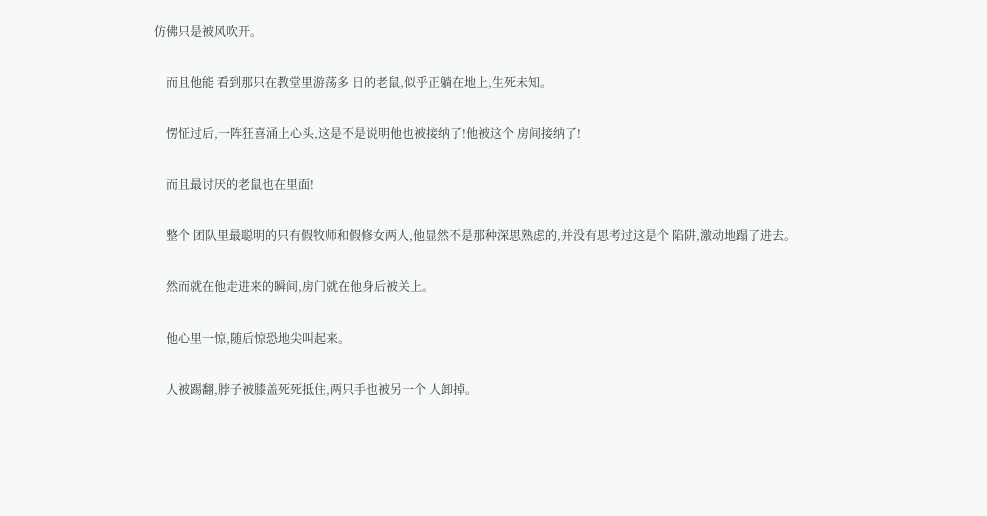仿佛只是被风吹开。

    而且他能 看到那只在教堂里游荡多 日的老鼠,似乎正躺在地上,生死未知。

    愣怔过后,一阵狂喜涌上心头,这是不是说明他也被接纳了!他被这个 房间接纳了!

    而且最讨厌的老鼠也在里面!

    整个 团队里最聪明的只有假牧师和假修女两人,他显然不是那种深思熟虑的,并没有思考过这是个 陷阱,激动地蹋了进去。

    然而就在他走进来的瞬间,房门就在他身后被关上。

    他心里一惊,随后惊恐地尖叫起来。

    人被踢翻,脖子被膝盖死死抵住,两只手也被另一个 人卸掉。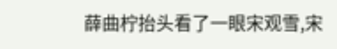薛曲柠抬头看了一眼宋观雪,宋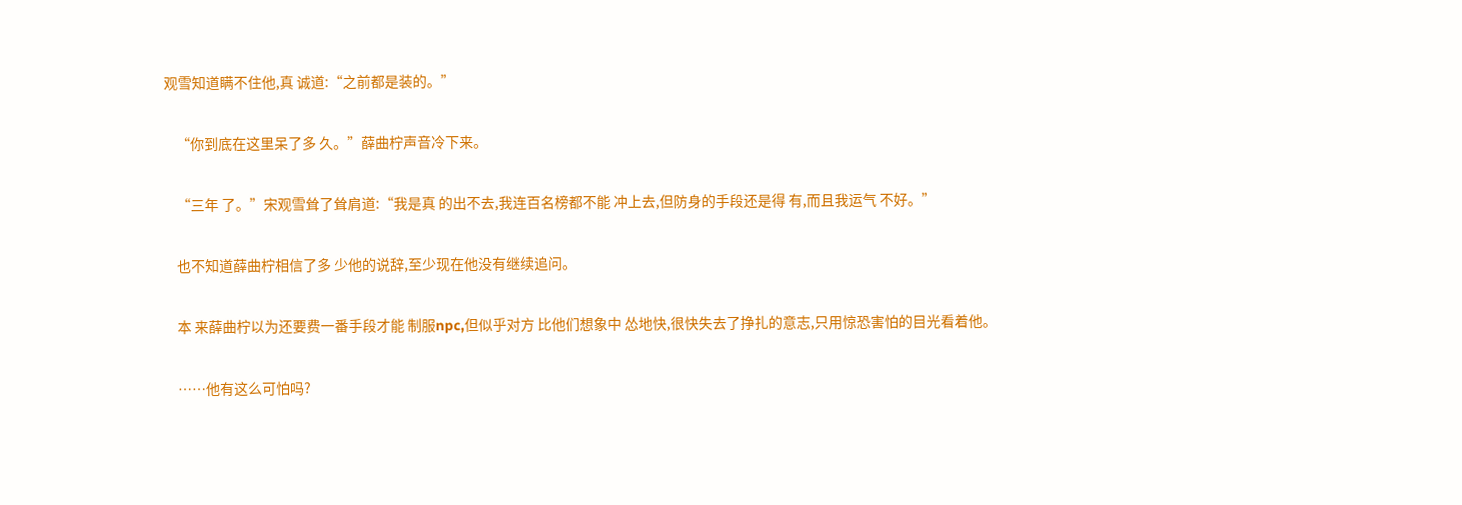观雪知道瞒不住他,真 诚道:“之前都是装的。”

    “你到底在这里呆了多 久。”薛曲柠声音冷下来。

    “三年 了。”宋观雪耸了耸肩道:“我是真 的出不去,我连百名榜都不能 冲上去,但防身的手段还是得 有,而且我运气 不好。”

    也不知道薛曲柠相信了多 少他的说辞,至少现在他没有继续追问。

    本 来薛曲柠以为还要费一番手段才能 制服npc,但似乎对方 比他们想象中 怂地快,很快失去了挣扎的意志,只用惊恐害怕的目光看着他。

    ……他有这么可怕吗?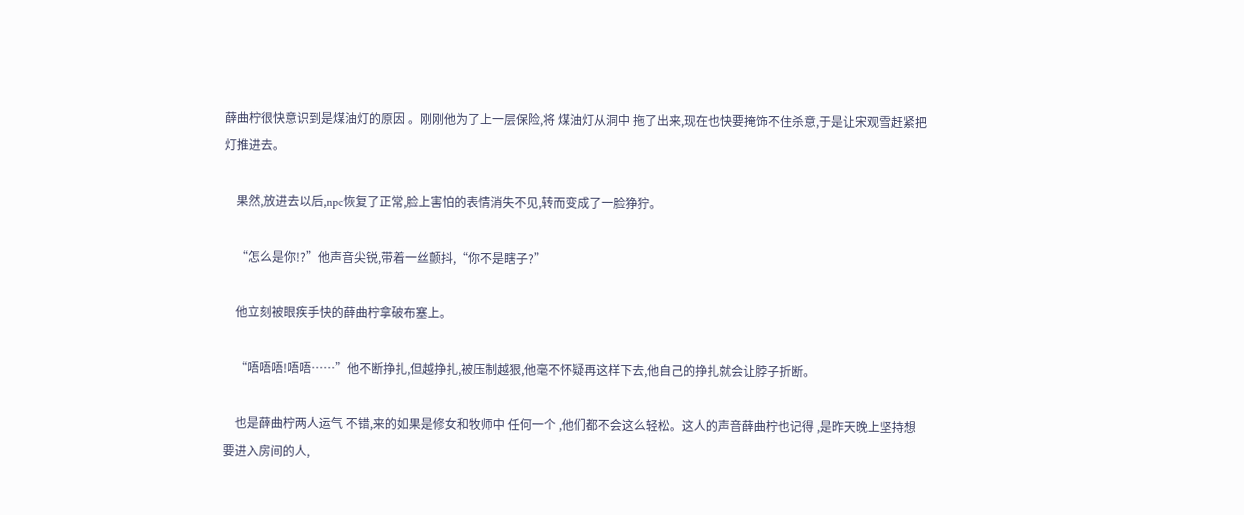薛曲柠很快意识到是煤油灯的原因 。刚刚他为了上一层保险,将 煤油灯从洞中 拖了出来,现在也快要掩饰不住杀意,于是让宋观雪赶紧把灯推进去。

    果然,放进去以后,npc恢复了正常,脸上害怕的表情消失不见,转而变成了一脸狰狞。

    “怎么是你!?”他声音尖锐,带着一丝颤抖,“你不是瞎子?”

    他立刻被眼疾手快的薛曲柠拿破布塞上。

    “唔唔唔!唔唔……”他不断挣扎,但越挣扎,被压制越狠,他毫不怀疑再这样下去,他自己的挣扎就会让脖子折断。

    也是薛曲柠两人运气 不错,来的如果是修女和牧师中 任何一个 ,他们都不会这么轻松。这人的声音薛曲柠也记得 ,是昨天晚上坚持想要进入房间的人,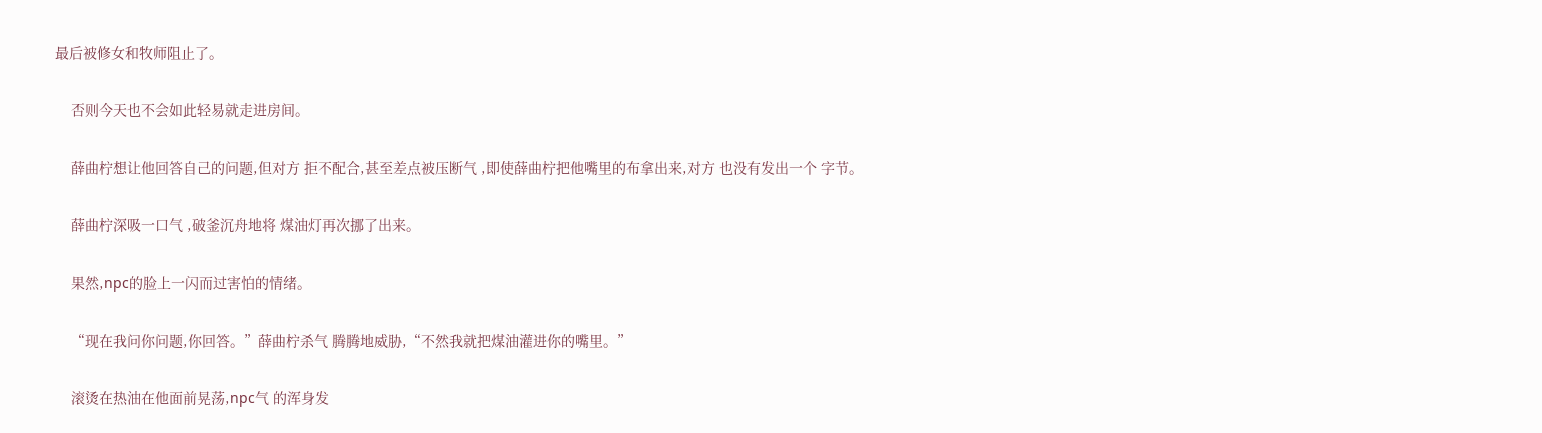最后被修女和牧师阻止了。

    否则今天也不会如此轻易就走进房间。

    薛曲柠想让他回答自己的问题,但对方 拒不配合,甚至差点被压断气 ,即使薛曲柠把他嘴里的布拿出来,对方 也没有发出一个 字节。

    薛曲柠深吸一口气 ,破釜沉舟地将 煤油灯再次挪了出来。

    果然,npc的脸上一闪而过害怕的情绪。

    “现在我问你问题,你回答。”薛曲柠杀气 腾腾地威胁,“不然我就把煤油灌进你的嘴里。”

    滚烫在热油在他面前晃荡,npc气 的浑身发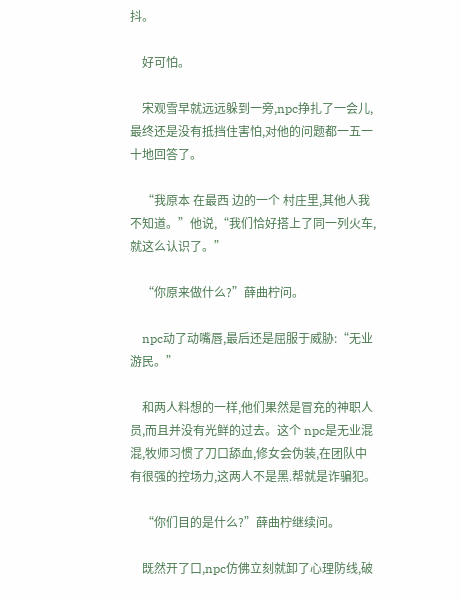抖。

    好可怕。

    宋观雪早就远远躲到一旁,npc挣扎了一会儿,最终还是没有抵挡住害怕,对他的问题都一五一十地回答了。

    “我原本 在最西 边的一个 村庄里,其他人我不知道。”他说,“我们恰好搭上了同一列火车,就这么认识了。”

    “你原来做什么?”薛曲柠问。

    npc动了动嘴唇,最后还是屈服于威胁:“无业游民。”

    和两人料想的一样,他们果然是冒充的神职人员,而且并没有光鲜的过去。这个 npc是无业混混,牧师习惯了刀口舔血,修女会伪装,在团队中 有很强的控场力,这两人不是黑.帮就是诈骗犯。

    “你们目的是什么?”薛曲柠继续问。

    既然开了口,npc仿佛立刻就卸了心理防线,破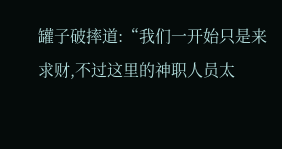罐子破摔道:“我们一开始只是来求财,不过这里的神职人员太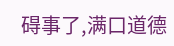碍事了,满口道德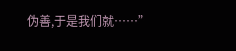伪善,于是我们就……”